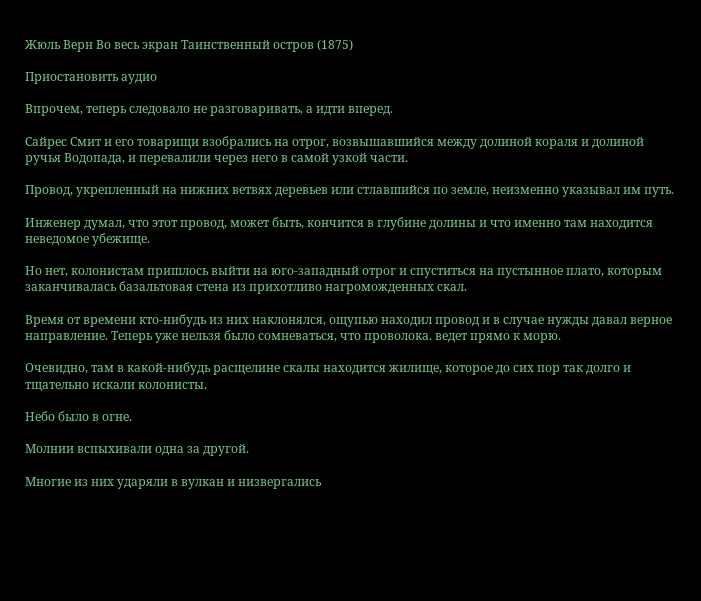Жюль Верн Во весь экран Таинственный остров (1875)

Приостановить аудио

Впрочем, теперь следовало не разговаривать, а идти вперед.

Сайрес Смит и его товарищи взобрались на отрог, возвышавшийся между долиной кораля и долиной ручья Водопада, и перевалили через него в самой узкой части.

Провод, укрепленный на нижних ветвях деревьев или стлавшийся по земле, неизменно указывал им путь.

Инженер думал, что этот провод, может быть, кончится в глубине долины и что именно там находится неведомое убежище.

Но нет, колонистам пришлось выйти на юго-западный отрог и спуститься на пустынное плато, которым заканчивалась базальтовая стена из прихотливо нагроможденных скал.

Время от времени кто-нибудь из них наклонялся, ощупью находил провод и в случае нужды давал верное направление. Теперь уже нельзя было сомневаться, что проволока. ведет прямо к морю.

Очевидно, там в какой-нибудь расщелине скалы находится жилище, которое до сих пор так долго и тщательно искали колонисты.

Небо было в огне.

Молнии вспыхивали одна за другой.

Многие из них ударяли в вулкан и низвергались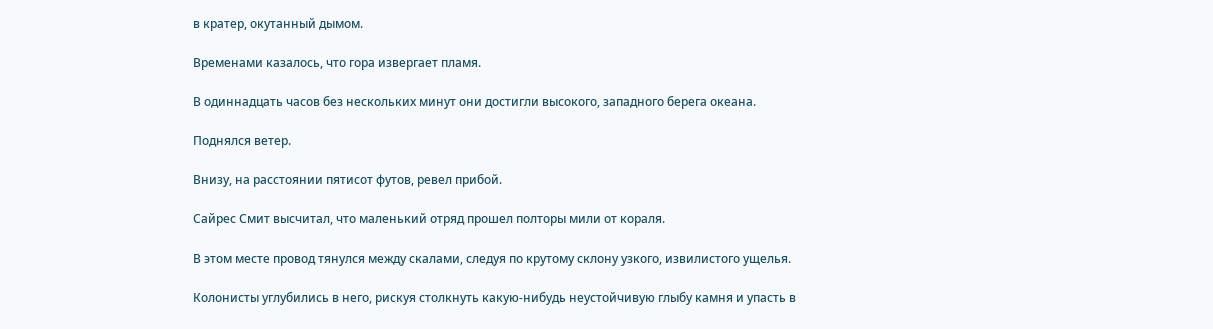в кратер, окутанный дымом.

Временами казалось, что гора извергает пламя.

В одиннадцать часов без нескольких минут они достигли высокого, западного берега океана.

Поднялся ветер.

Внизу, на расстоянии пятисот футов, ревел прибой.

Сайрес Смит высчитал, что маленький отряд прошел полторы мили от кораля.

В этом месте провод тянулся между скалами, следуя по крутому склону узкого, извилистого ущелья.

Колонисты углубились в него, рискуя столкнуть какую-нибудь неустойчивую глыбу камня и упасть в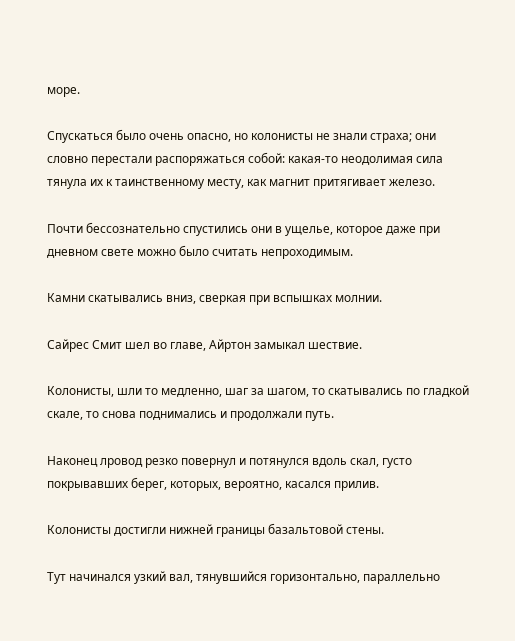море.

Спускаться было очень опасно, но колонисты не знали страха; они словно перестали распоряжаться собой: какая-то неодолимая сила тянула их к таинственному месту, как магнит притягивает железо.

Почти бессознательно спустились они в ущелье, которое даже при дневном свете можно было считать непроходимым.

Камни скатывались вниз, сверкая при вспышках молнии.

Сайрес Смит шел во главе, Айртон замыкал шествие.

Колонисты, шли то медленно, шаг за шагом, то скатывались по гладкой скале, то снова поднимались и продолжали путь.

Наконец лровод резко повернул и потянулся вдоль скал, густо покрывавших берег, которых, вероятно, касался прилив.

Колонисты достигли нижней границы базальтовой стены.

Тут начинался узкий вал, тянувшийся горизонтально, параллельно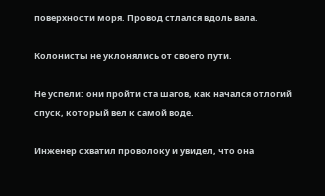поверхности моря. Провод стлался вдоль вала.

Колонисты не уклонялись от своего пути.

Не успели: они пройти ста шагов, как начался отлогий спуск, который вел к самой воде.

Инженер схватил проволоку и увидел, что она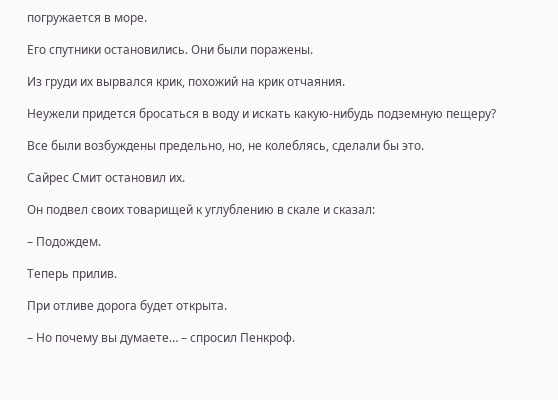погружается в море.

Его спутники остановились. Они были поражены.

Из груди их вырвался крик, похожий на крик отчаяния.

Неужели придется бросаться в воду и искать какую-нибудь подземную пещеру?

Все были возбуждены предельно, но, не колеблясь, сделали бы это.

Сайрес Смит остановил их.

Он подвел своих товарищей к углублению в скале и сказал:

– Подождем.

Теперь прилив.

При отливе дорога будет открыта.

– Но почему вы думаете… – спросил Пенкроф.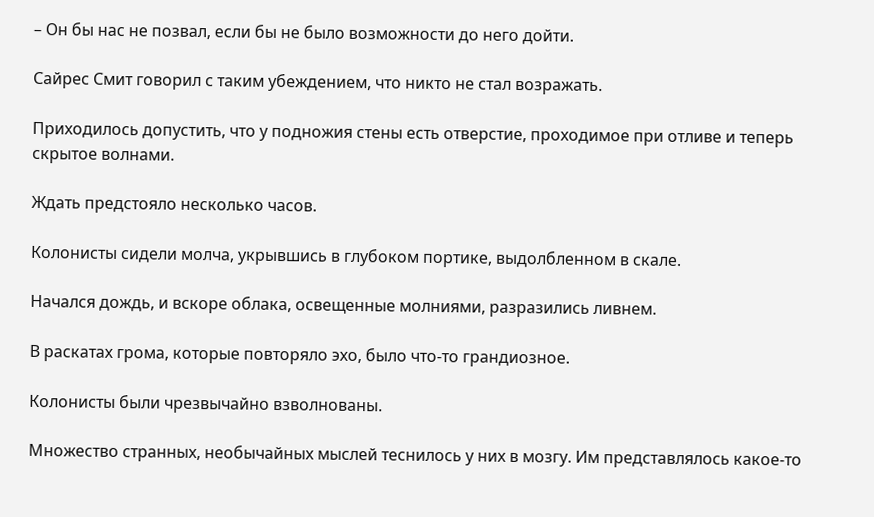– Он бы нас не позвал, если бы не было возможности до него дойти.

Сайрес Смит говорил с таким убеждением, что никто не стал возражать.

Приходилось допустить, что у подножия стены есть отверстие, проходимое при отливе и теперь скрытое волнами.

Ждать предстояло несколько часов.

Колонисты сидели молча, укрывшись в глубоком портике, выдолбленном в скале.

Начался дождь, и вскоре облака, освещенные молниями, разразились ливнем.

В раскатах грома, которые повторяло эхо, было что-то грандиозное.

Колонисты были чрезвычайно взволнованы.

Множество странных, необычайных мыслей теснилось у них в мозгу. Им представлялось какое-то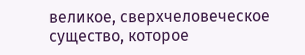великое, сверхчеловеческое существо, которое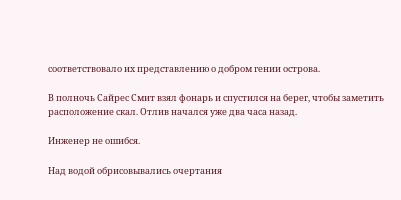соответствовало их представлению о добром гении острова.

В полночь Сайрес Смит взял фонарь и спустился на берег, чтобы заметить расположение скал. Отлив начался уже два часа назад.

Инженер не ошибся.

Над водой обрисовывались очертания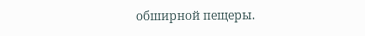обширной пещеры.